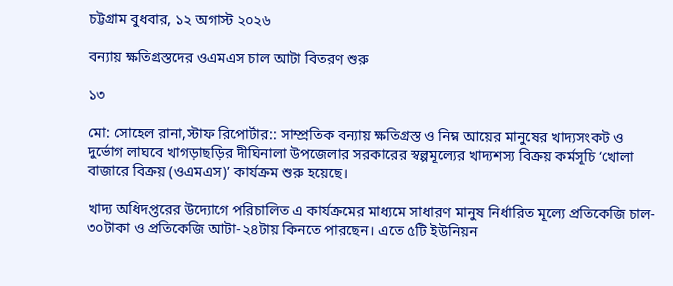চট্টগ্রাম বুধবার, ১২ অগাস্ট ২০২৬

বন্যায় ক্ষতিগ্রস্তদের ওএমএস চাল আটা বিতরণ শুরু

১৩

মো: সোহেল রানা,স্টাফ রিপোর্টার:: সাম্প্রতিক বন্যায় ক্ষতিগ্রস্ত ও নিম্ন আয়ের মানুষের খাদ্যসংকট ও দুর্ভোগ লাঘবে খাগড়াছড়ির দীঘিনালা উপজেলার সরকারের স্বল্পমূল্যের খাদ্যশস্য বিক্রয় কর্মসূচি ‘খোলা বাজারে বিক্রয় (ওএমএস)’ কার্যক্রম শুরু হয়েছে।

খাদ্য অধিদপ্তরের উদ্যোগে পরিচালিত এ কার্যক্রমের মাধ্যমে সাধারণ মানুষ নির্ধারিত মূল্যে প্রতিকেজি চাল- ৩০টাকা ও প্রতিকেজি আটা-২৪টায় কিনতে পারছেন। এতে ৫টি ইউনিয়ন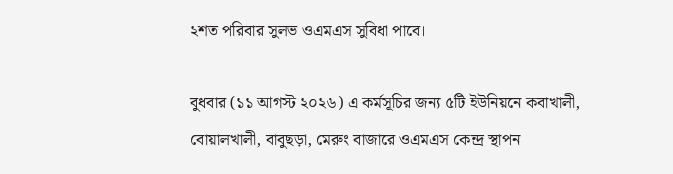২শত পরিবার সুলভ ওএমএস সুবিধা পাবে।

বুধবার (১১ আগস্ট ২০২৬) এ কর্মসূচির জন্য ৫টি ইউনিয়নে কবাখালী, বোয়ালখালী, বাবুছড়া, মেরুং বাজারে ওএমএস কেন্দ্র স্থাপন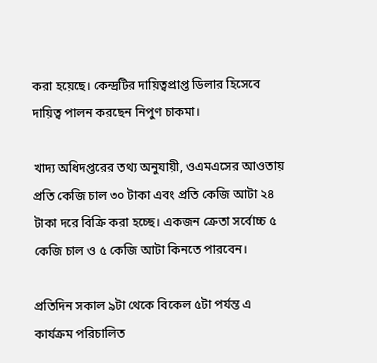করা হয়েছে। কেন্দ্রটির দায়িত্বপ্রাপ্ত ডিলার হিসেবে দায়িত্ব পালন করছেন নিপুণ চাকমা।

খাদ্য অধিদপ্তরের তথ্য অনুযায়ী, ওএমএসের আওতায় প্রতি কেজি চাল ৩০ টাকা এবং প্রতি কেজি আটা ২৪ টাকা দরে বিক্রি করা হচ্ছে। একজন ক্রেতা সর্বোচ্চ ৫ কেজি চাল ও ৫ কেজি আটা কিনতে পারবেন।

প্রতিদিন সকাল ৯টা থেকে বিকেল ৫টা পর্যন্ত এ কার্যক্রম পরিচালিত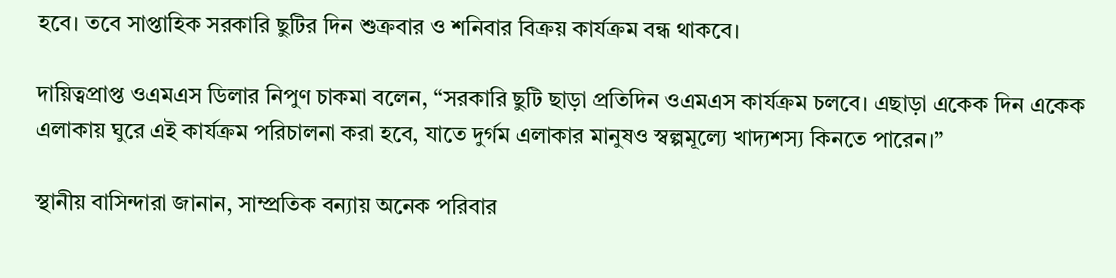হবে। তবে সাপ্তাহিক সরকারি ছুটির দিন শুক্রবার ও শনিবার বিক্রয় কার্যক্রম বন্ধ থাকবে।

দায়িত্বপ্রাপ্ত ওএমএস ডিলার নিপুণ চাকমা বলেন, “সরকারি ছুটি ছাড়া প্রতিদিন ওএমএস কার্যক্রম চলবে। এছাড়া একেক দিন একেক এলাকায় ঘুরে এই কার্যক্রম পরিচালনা করা হবে, যাতে দুর্গম এলাকার মানুষও স্বল্পমূল্যে খাদ্যশস্য কিনতে পারেন।”

স্থানীয় বাসিন্দারা জানান, সাম্প্রতিক বন্যায় অনেক পরিবার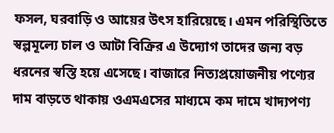ফসল, ঘরবাড়ি ও আয়ের উৎস হারিয়েছে। এমন পরিস্থিতিতে স্বল্পমূল্যে চাল ও আটা বিক্রির এ উদ্যোগ তাদের জন্য বড় ধরনের স্বস্তি হয়ে এসেছে। বাজারে নিত্যপ্রয়োজনীয় পণ্যের দাম বাড়তে থাকায় ওএমএসের মাধ্যমে কম দামে খাদ্যপণ্য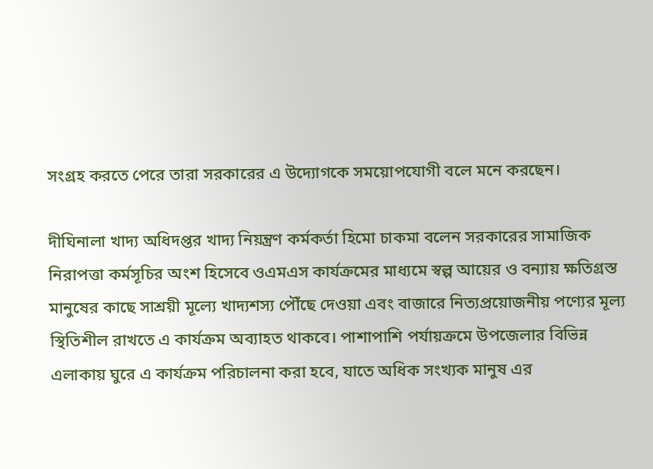সংগ্রহ করতে পেরে তারা সরকারের এ উদ্যোগকে সময়োপযোগী বলে মনে করছেন।

দীঘিনালা খাদ্য অধিদপ্তর খাদ্য নিয়ন্ত্রণ কর্মকর্তা হিমো চাকমা বলেন সরকারের সামাজিক নিরাপত্তা কর্মসূচির অংশ হিসেবে ওএমএস কার্যক্রমের মাধ্যমে স্বল্প আয়ের ও বন্যায় ক্ষতিগ্রস্ত মানুষের কাছে সাশ্রয়ী মূল্যে খাদ্যশস্য পৌঁছে দেওয়া এবং বাজারে নিত্যপ্রয়োজনীয় পণ্যের মূল্য স্থিতিশীল রাখতে এ কার্যক্রম অব্যাহত থাকবে। পাশাপাশি পর্যায়ক্রমে উপজেলার বিভিন্ন এলাকায় ঘুরে এ কার্যক্রম পরিচালনা করা হবে, যাতে অধিক সংখ্যক মানুষ এর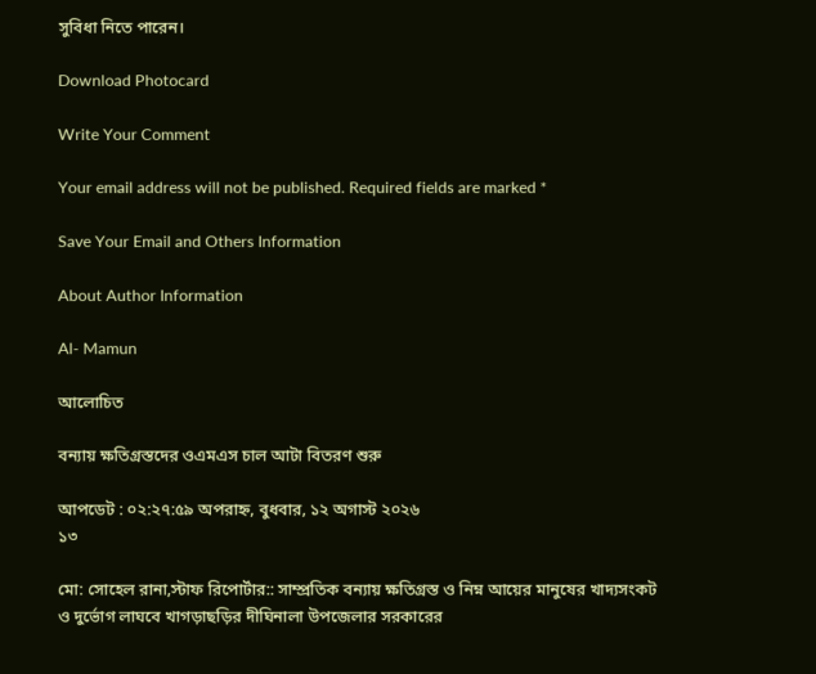সুবিধা নিতে পারেন।

Download Photocard

Write Your Comment

Your email address will not be published. Required fields are marked *

Save Your Email and Others Information

About Author Information

Al- Mamun

আলোচিত

বন্যায় ক্ষতিগ্রস্তদের ওএমএস চাল আটা বিতরণ শুরু

আপডেট : ০২:২৭:৫৯ অপরাহ্ন, বুধবার, ১২ অগাস্ট ২০২৬
১৩

মো: সোহেল রানা,স্টাফ রিপোর্টার:: সাম্প্রতিক বন্যায় ক্ষতিগ্রস্ত ও নিম্ন আয়ের মানুষের খাদ্যসংকট ও দুর্ভোগ লাঘবে খাগড়াছড়ির দীঘিনালা উপজেলার সরকারের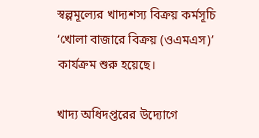স্বল্পমূল্যের খাদ্যশস্য বিক্রয় কর্মসূচি ‘খোলা বাজারে বিক্রয় (ওএমএস)’ কার্যক্রম শুরু হয়েছে।

খাদ্য অধিদপ্তরের উদ্যোগে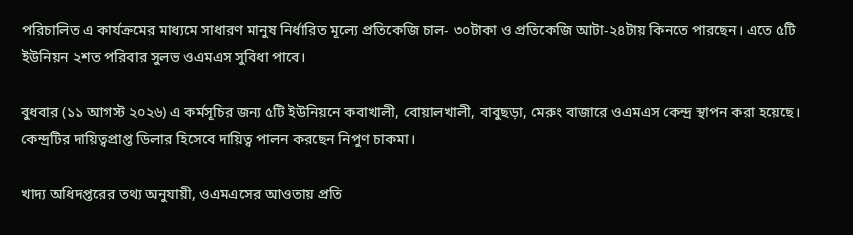পরিচালিত এ কার্যক্রমের মাধ্যমে সাধারণ মানুষ নির্ধারিত মূল্যে প্রতিকেজি চাল- ৩০টাকা ও প্রতিকেজি আটা-২৪টায় কিনতে পারছেন। এতে ৫টি ইউনিয়ন ২শত পরিবার সুলভ ওএমএস সুবিধা পাবে।

বুধবার (১১ আগস্ট ২০২৬) এ কর্মসূচির জন্য ৫টি ইউনিয়নে কবাখালী, বোয়ালখালী, বাবুছড়া, মেরুং বাজারে ওএমএস কেন্দ্র স্থাপন করা হয়েছে। কেন্দ্রটির দায়িত্বপ্রাপ্ত ডিলার হিসেবে দায়িত্ব পালন করছেন নিপুণ চাকমা।

খাদ্য অধিদপ্তরের তথ্য অনুযায়ী, ওএমএসের আওতায় প্রতি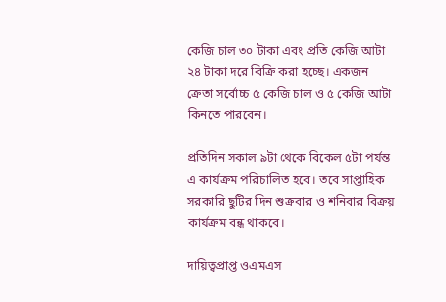কেজি চাল ৩০ টাকা এবং প্রতি কেজি আটা ২৪ টাকা দরে বিক্রি করা হচ্ছে। একজন ক্রেতা সর্বোচ্চ ৫ কেজি চাল ও ৫ কেজি আটা কিনতে পারবেন।

প্রতিদিন সকাল ৯টা থেকে বিকেল ৫টা পর্যন্ত এ কার্যক্রম পরিচালিত হবে। তবে সাপ্তাহিক সরকারি ছুটির দিন শুক্রবার ও শনিবার বিক্রয় কার্যক্রম বন্ধ থাকবে।

দায়িত্বপ্রাপ্ত ওএমএস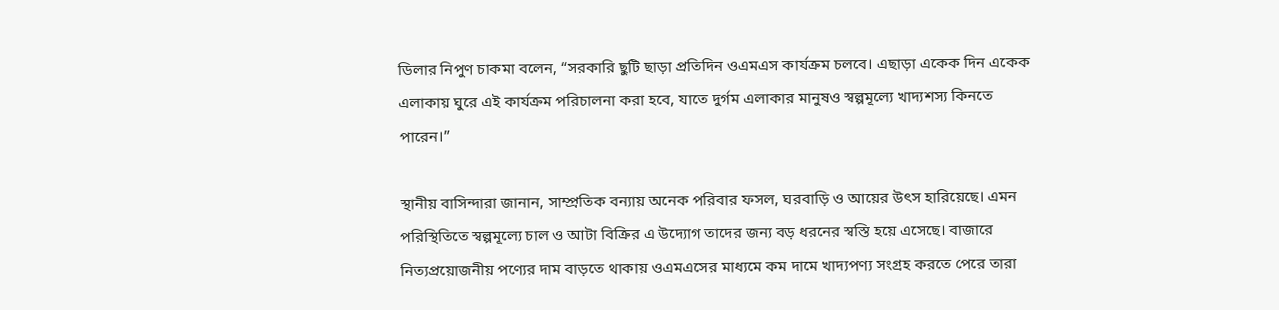ডিলার নিপুণ চাকমা বলেন, “সরকারি ছুটি ছাড়া প্রতিদিন ওএমএস কার্যক্রম চলবে। এছাড়া একেক দিন একেক এলাকায় ঘুরে এই কার্যক্রম পরিচালনা করা হবে, যাতে দুর্গম এলাকার মানুষও স্বল্পমূল্যে খাদ্যশস্য কিনতে পারেন।”

স্থানীয় বাসিন্দারা জানান, সাম্প্রতিক বন্যায় অনেক পরিবার ফসল, ঘরবাড়ি ও আয়ের উৎস হারিয়েছে। এমন পরিস্থিতিতে স্বল্পমূল্যে চাল ও আটা বিক্রির এ উদ্যোগ তাদের জন্য বড় ধরনের স্বস্তি হয়ে এসেছে। বাজারে নিত্যপ্রয়োজনীয় পণ্যের দাম বাড়তে থাকায় ওএমএসের মাধ্যমে কম দামে খাদ্যপণ্য সংগ্রহ করতে পেরে তারা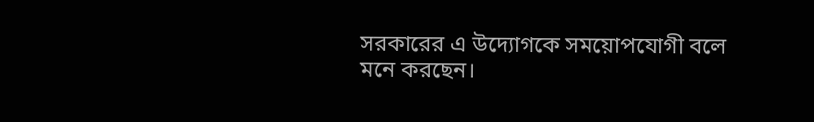সরকারের এ উদ্যোগকে সময়োপযোগী বলে মনে করছেন।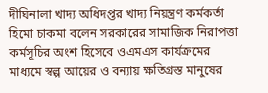দীঘিনালা খাদ্য অধিদপ্তর খাদ্য নিয়ন্ত্রণ কর্মকর্তা হিমো চাকমা বলেন সরকারের সামাজিক নিরাপত্তা কর্মসূচির অংশ হিসেবে ওএমএস কার্যক্রমের মাধ্যমে স্বল্প আয়ের ও বন্যায় ক্ষতিগ্রস্ত মানুষের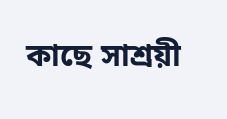কাছে সাশ্রয়ী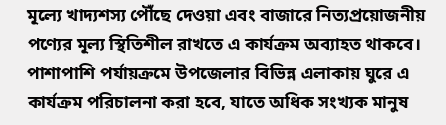মূল্যে খাদ্যশস্য পৌঁছে দেওয়া এবং বাজারে নিত্যপ্রয়োজনীয় পণ্যের মূল্য স্থিতিশীল রাখতে এ কার্যক্রম অব্যাহত থাকবে। পাশাপাশি পর্যায়ক্রমে উপজেলার বিভিন্ন এলাকায় ঘুরে এ কার্যক্রম পরিচালনা করা হবে, যাতে অধিক সংখ্যক মানুষ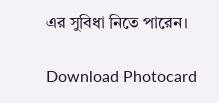এর সুবিধা নিতে পারেন।

Download Photocard